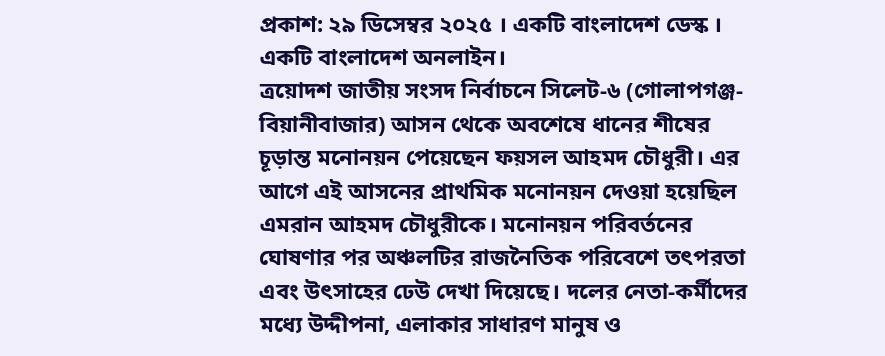প্রকাশ: ২৯ ডিসেম্বর ২০২৫ । একটি বাংলাদেশ ডেস্ক । একটি বাংলাদেশ অনলাইন।
ত্রয়োদশ জাতীয় সংসদ নির্বাচনে সিলেট-৬ (গোলাপগঞ্জ-বিয়ানীবাজার) আসন থেকে অবশেষে ধানের শীষের চূড়ান্ত মনোনয়ন পেয়েছেন ফয়সল আহমদ চৌধুরী। এর আগে এই আসনের প্রাথমিক মনোনয়ন দেওয়া হয়েছিল এমরান আহমদ চৌধুরীকে। মনোনয়ন পরিবর্তনের ঘোষণার পর অঞ্চলটির রাজনৈতিক পরিবেশে তৎপরতা এবং উৎসাহের ঢেউ দেখা দিয়েছে। দলের নেতা-কর্মীদের মধ্যে উদ্দীপনা, এলাকার সাধারণ মানুষ ও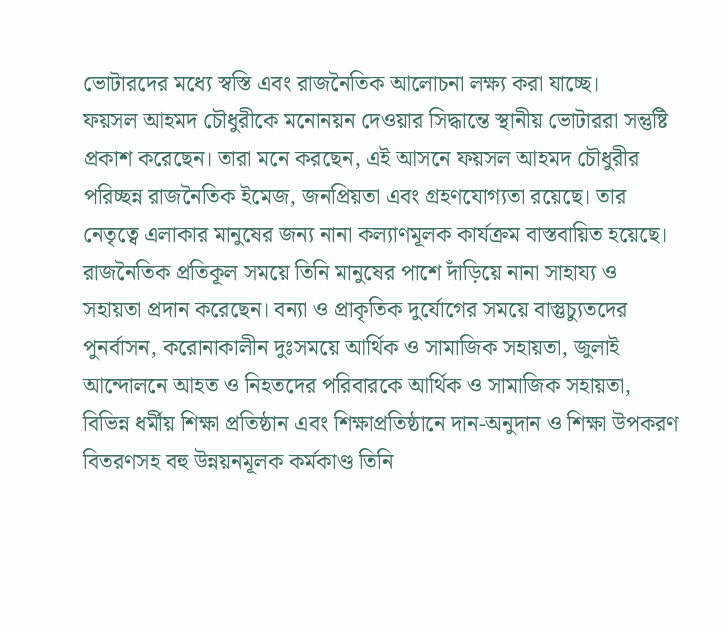ভোটারদের মধ্যে স্বস্তি এবং রাজনৈতিক আলোচনা লক্ষ্য করা যাচ্ছে।
ফয়সল আহমদ চৌধুরীকে মনোনয়ন দেওয়ার সিদ্ধান্তে স্থানীয় ভোটাররা সন্তুষ্টি প্রকাশ করেছেন। তারা মনে করছেন, এই আসনে ফয়সল আহমদ চৌধুরীর পরিচ্ছন্ন রাজনৈতিক ইমেজ, জনপ্রিয়তা এবং গ্রহণযোগ্যতা রয়েছে। তার নেতৃত্বে এলাকার মানুষের জন্য নানা কল্যাণমূলক কার্যক্রম বাস্তবায়িত হয়েছে। রাজনৈতিক প্রতিকূল সময়ে তিনি মানুষের পাশে দাঁড়িয়ে নানা সাহায্য ও সহায়তা প্রদান করেছেন। বন্যা ও প্রাকৃতিক দুর্যোগের সময়ে বাস্তুচ্যুতদের পুনর্বাসন, করোনাকালীন দুঃসময়ে আর্থিক ও সামাজিক সহায়তা, জুলাই আন্দোলনে আহত ও নিহতদের পরিবারকে আর্থিক ও সামাজিক সহায়তা, বিভিন্ন ধর্মীয় শিক্ষা প্রতিষ্ঠান এবং শিক্ষাপ্রতিষ্ঠানে দান-অনুদান ও শিক্ষা উপকরণ বিতরণসহ বহু উন্নয়নমূলক কর্মকাণ্ড তিনি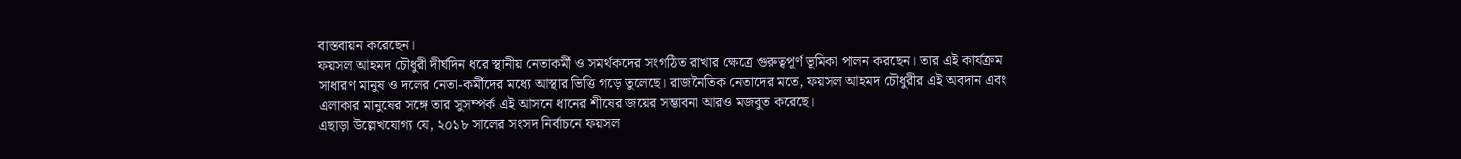বাস্তবায়ন করেছেন।
ফয়সল আহমদ চৌধুরী দীর্ঘদিন ধরে স্থানীয় নেতাকর্মী ও সমর্থকদের সংগঠিত রাখার ক্ষেত্রে গুরুত্বপূর্ণ ভূমিকা পালন করছেন। তার এই কার্যক্রম সাধারণ মানুষ ও দলের নেতা-কর্মীদের মধ্যে আস্থার ভিত্তি গড়ে তুলেছে। রাজনৈতিক নেতাদের মতে, ফয়সল আহমদ চৌধুরীর এই অবদান এবং এলাকার মানুষের সঙ্গে তার সুসম্পর্ক এই আসনে ধানের শীষের জয়ের সম্ভাবনা আরও মজবুত করেছে।
এছাড়া উল্লেখযোগ্য যে, ২০১৮ সালের সংসদ নির্বাচনে ফয়সল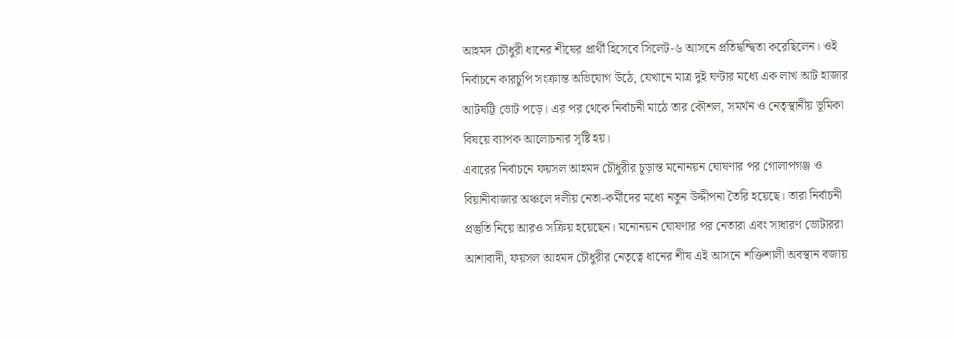আহমদ চৌধুরী ধানের শীষের প্রার্থী হিসেবে সিলেট-৬ আসনে প্রতিদ্বন্দ্বিতা করেছিলেন। ওই নির্বাচনে কারচুপি সংক্রান্ত অভিযোগ উঠে, যেখানে মাত্র দুই ঘণ্টার মধ্যে এক লাখ আট হাজার আটষট্টি ভোট পড়ে। এর পর থেকে নির্বাচনী মাঠে তার কৌশল, সমর্থন ও নেতৃস্থানীয় ভূমিকা বিষয়ে ব্যাপক আলোচনার সৃষ্টি হয়।
এবারের নির্বাচনে ফয়সল আহমদ চৌধুরীর চূড়ান্ত মনোনয়ন ঘোষণার পর গোলাপগঞ্জ ও বিয়ানীবাজার অঞ্চলে দলীয় নেতা-কর্মীদের মধ্যে নতুন উদ্দীপনা তৈরি হয়েছে। তারা নির্বাচনী প্রস্তুতি নিয়ে আরও সক্রিয় হয়েছেন। মনোনয়ন ঘোষণার পর নেতারা এবং সাধারণ ভোটাররা আশাবাদী, ফয়সল আহমদ চৌধুরীর নেতৃত্বে ধানের শীষ এই আসনে শক্তিশালী অবস্থান বজায়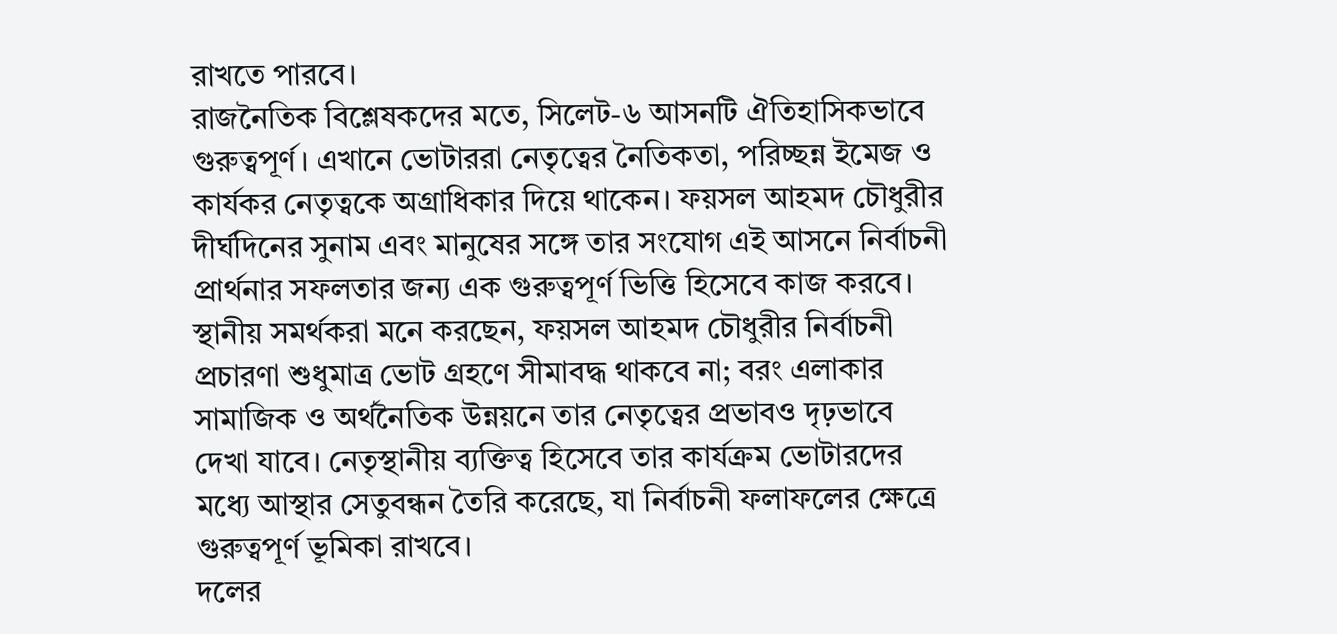রাখতে পারবে।
রাজনৈতিক বিশ্লেষকদের মতে, সিলেট-৬ আসনটি ঐতিহাসিকভাবে গুরুত্বপূর্ণ। এখানে ভোটাররা নেতৃত্বের নৈতিকতা, পরিচ্ছন্ন ইমেজ ও কার্যকর নেতৃত্বকে অগ্রাধিকার দিয়ে থাকেন। ফয়সল আহমদ চৌধুরীর দীর্ঘদিনের সুনাম এবং মানুষের সঙ্গে তার সংযোগ এই আসনে নির্বাচনী প্রার্থনার সফলতার জন্য এক গুরুত্বপূর্ণ ভিত্তি হিসেবে কাজ করবে।
স্থানীয় সমর্থকরা মনে করছেন, ফয়সল আহমদ চৌধুরীর নির্বাচনী প্রচারণা শুধুমাত্র ভোট গ্রহণে সীমাবদ্ধ থাকবে না; বরং এলাকার সামাজিক ও অর্থনৈতিক উন্নয়নে তার নেতৃত্বের প্রভাবও দৃঢ়ভাবে দেখা যাবে। নেতৃস্থানীয় ব্যক্তিত্ব হিসেবে তার কার্যক্রম ভোটারদের মধ্যে আস্থার সেতুবন্ধন তৈরি করেছে, যা নির্বাচনী ফলাফলের ক্ষেত্রে গুরুত্বপূর্ণ ভূমিকা রাখবে।
দলের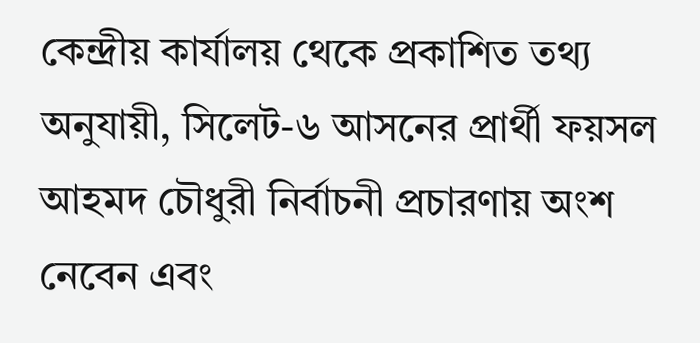কেন্দ্রীয় কার্যালয় থেকে প্রকাশিত তথ্য অনুযায়ী, সিলেট-৬ আসনের প্রার্থী ফয়সল আহমদ চৌধুরী নির্বাচনী প্রচারণায় অংশ নেবেন এবং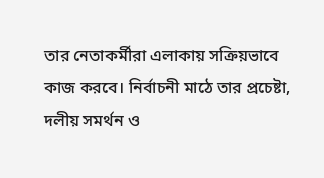তার নেতাকর্মীরা এলাকায় সক্রিয়ভাবে কাজ করবে। নির্বাচনী মাঠে তার প্রচেষ্টা, দলীয় সমর্থন ও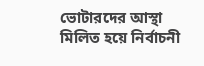ভোটারদের আস্থা মিলিত হয়ে নির্বাচনী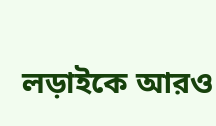লড়াইকে আরও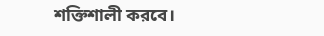শক্তিশালী করবে।